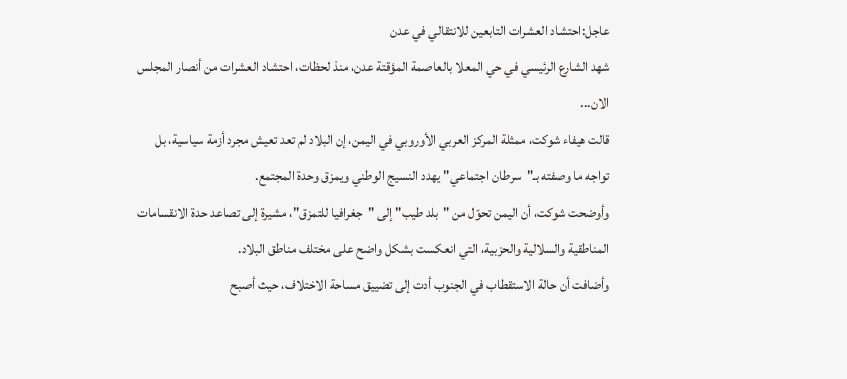عاجل:احتشاد العشرات التابعين للانتقالي في عدن
شهد الشارع الرئيسي في حي المعلا بالعاصمة المؤقتة عدن، منذ لحظات، احتشاد العشرات من أنصار المجلس الان...
قالت هيفاء شوكت، ممثلة المركز العربي الأوروبي في اليمن، إن البلاد لم تعد تعيش مجرد أزمة سياسية، بل تواجه ما وصفته بـ"سرطان اجتماعي" يهدد النسيج الوطني ويمزق وحدة المجتمع.
وأوضحت شوكت، أن اليمن تحوّل من "بلد طيب" إلى "جغرافيا للتمزق"، مشيرة إلى تصاعد حدة الانقسامات المناطقية والسلالية والحزبية، التي انعكست بشكل واضح على مختلف مناطق البلاد.
وأضافت أن حالة الاستقطاب في الجنوب أدت إلى تضييق مساحة الاختلاف، حيث أصبح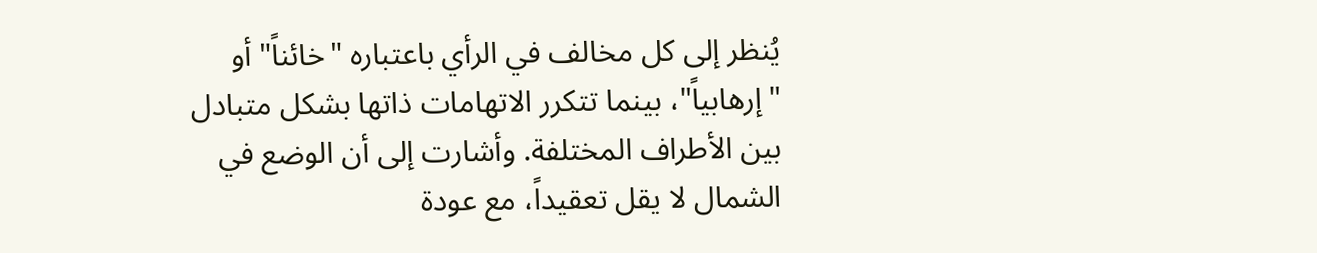يُنظر إلى كل مخالف في الرأي باعتباره "خائناً" أو "إرهابياً"، بينما تتكرر الاتهامات ذاتها بشكل متبادل بين الأطراف المختلفة. وأشارت إلى أن الوضع في الشمال لا يقل تعقيداً، مع عودة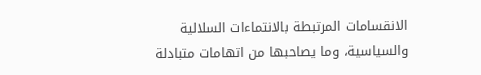الانقسامات المرتبطة بالانتماءات السلالية والسياسية، وما يصاحبها من اتهامات متبادلة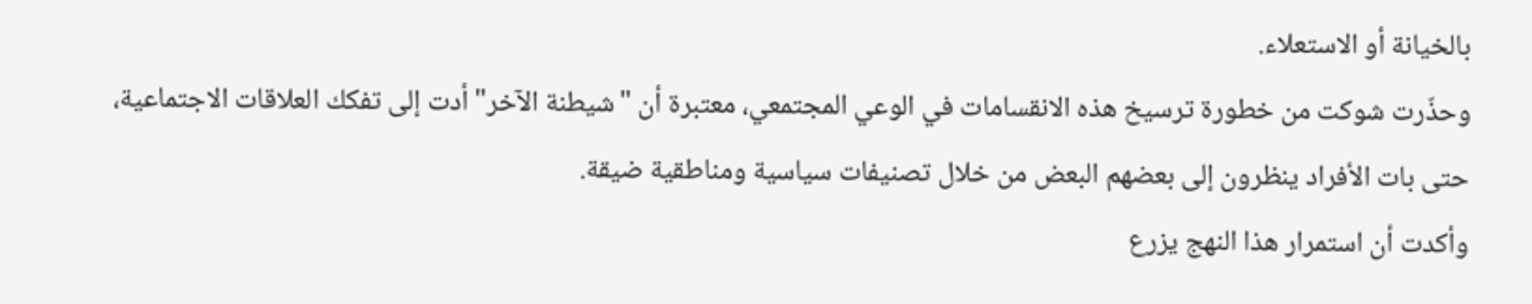بالخيانة أو الاستعلاء.
وحذّرت شوكت من خطورة ترسيخ هذه الانقسامات في الوعي المجتمعي، معتبرة أن "شيطنة الآخر" أدت إلى تفكك العلاقات الاجتماعية، حتى بات الأفراد ينظرون إلى بعضهم البعض من خلال تصنيفات سياسية ومناطقية ضيقة.
وأكدت أن استمرار هذا النهج يزرع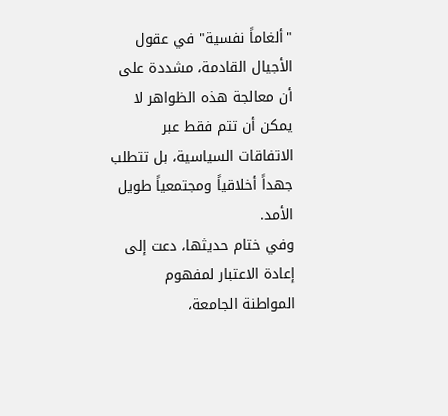"ألغاماً نفسية" في عقول الأجيال القادمة، مشددة على أن معالجة هذه الظواهر لا يمكن أن تتم فقط عبر الاتفاقات السياسية، بل تتطلب جهداً أخلاقياً ومجتمعياً طويل الأمد.
وفي ختام حديثها، دعت إلى إعادة الاعتبار لمفهوم المواطنة الجامعة،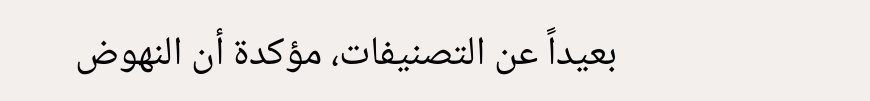بعيداً عن التصنيفات، مؤكدة أن النهوض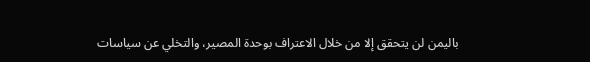باليمن لن يتحقق إلا من خلال الاعتراف بوحدة المصير، والتخلي عن سياسات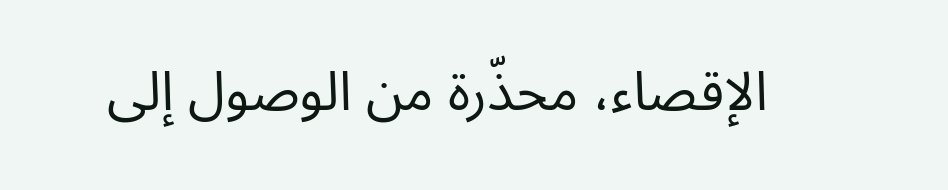الإقصاء، محذّرة من الوصول إلى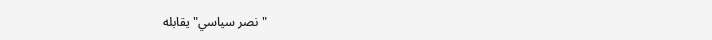"نصر سياسي" يقابله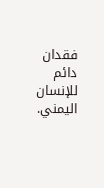فقدان دائم للإنسان اليمني.